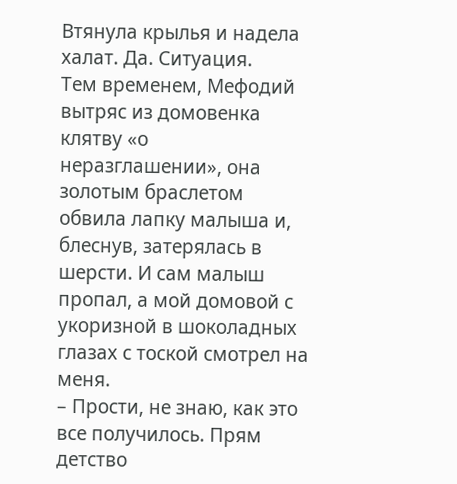Втянула крылья и надела халат. Да. Ситуация.
Тем временем, Мефодий вытряс из домовенка клятву «о неразглашении», она золотым браслетом обвила лапку малыша и, блеснув, затерялась в шерсти. И сам малыш пропал, а мой домовой с укоризной в шоколадных глазах с тоской смотрел на меня.
– Прости, не знаю, как это все получилось. Прям детство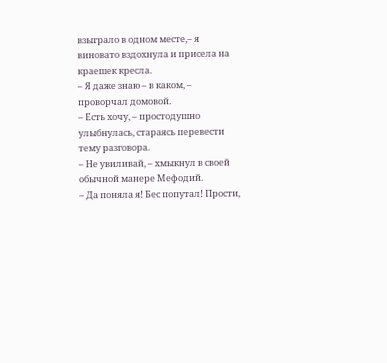взыграло в одном месте,– я виновато вздохнула и присела на краешек кресла.
– Я даже знаю – в каком, – проворчал домовой.
– Есть хочу, – простодушно улыбнулась, стараясь перевести тему разговора.
– Не увиливай, – хмыкнул в своей обычной манере Мефодий.
– Да поняла я! Бес попутал! Прости,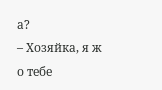а?
– Хозяйка, я ж о тебе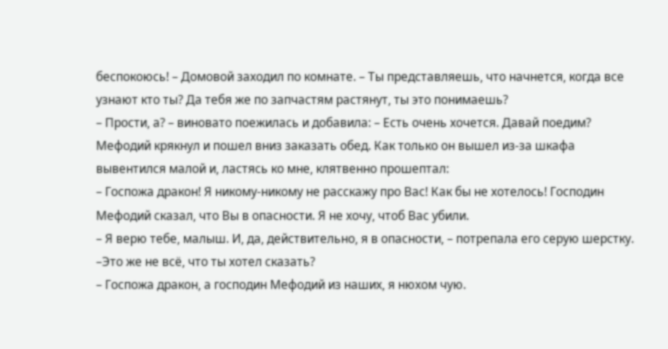беспокоюсь! – Домовой заходил по комнате. – Ты представляешь, что начнется, когда все узнают кто ты? Да тебя же по запчастям растянут, ты это понимаешь?
– Прости, а? – виновато поежилась и добавила: – Есть очень хочется. Давай поедим?
Мефодий крякнул и пошел вниз заказать обед. Как только он вышел из-за шкафа вывентился малой и, ластясь ко мне, клятвенно прошептал:
– Госпожа дракон! Я никому-никому не расскажу про Вас! Как бы не хотелось! Господин Мефодий сказал, что Вы в опасности. Я не хочу, чтоб Вас убили.
– Я верю тебе, малыш. И, да, действительно, я в опасности, – потрепала его серую шерстку. –Это же не всё, что ты хотел сказать?
– Госпожа дракон, а господин Мефодий из наших, я нюхом чую.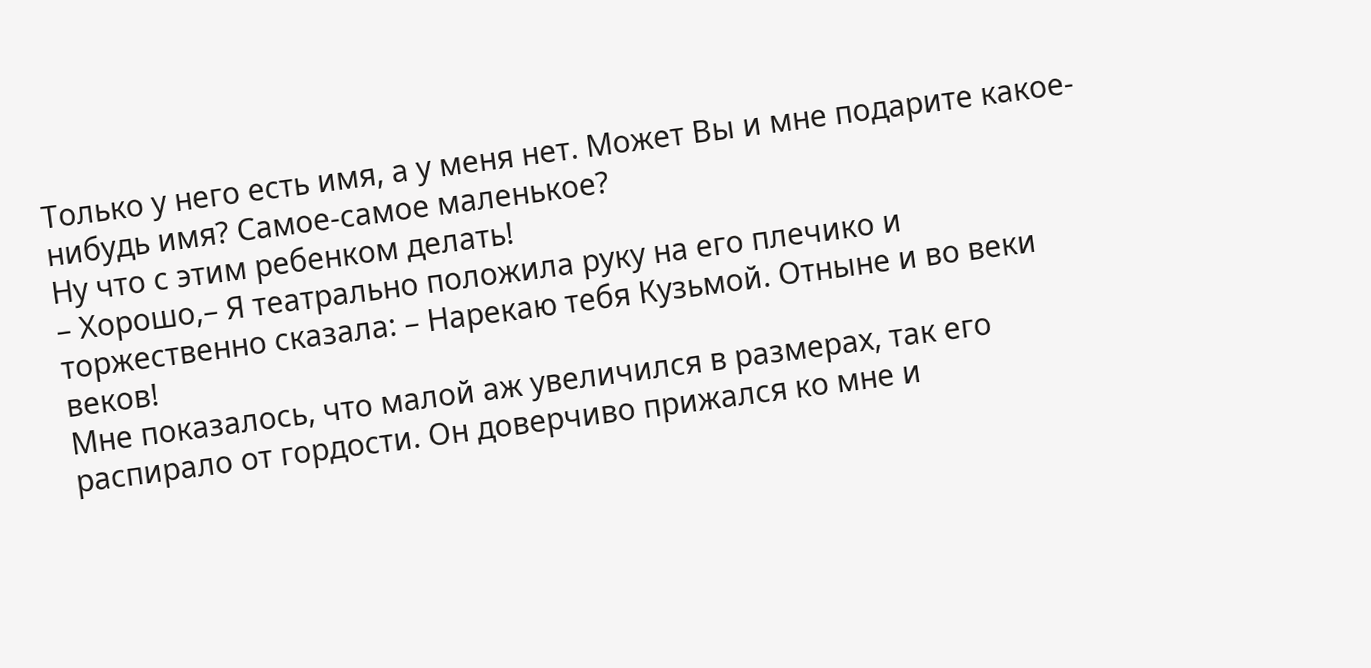Только у него есть имя, а у меня нет. Может Вы и мне подарите какое-нибудь имя? Самое-самое маленькое?
Ну что с этим ребенком делать!
– Хорошо,– Я театрально положила руку на его плечико и торжественно сказала: – Нарекаю тебя Кузьмой. Отныне и во веки веков!
Мне показалось, что малой аж увеличился в размерах, так его распирало от гордости. Он доверчиво прижался ко мне и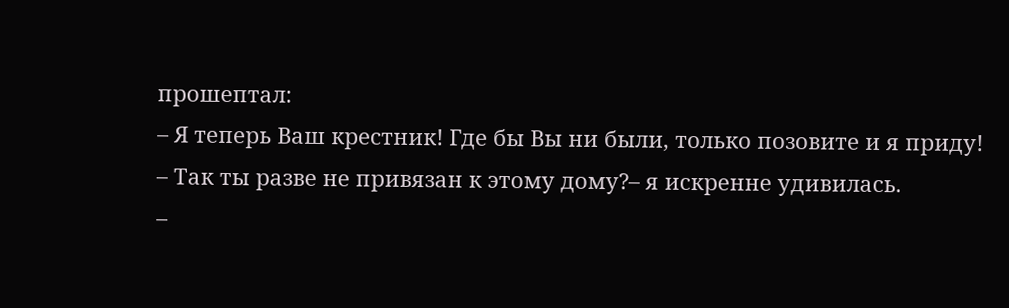прошептал:
– Я теперь Ваш крестник! Где бы Вы ни были, только позовите и я приду!
– Так ты разве не привязан к этому дому?– я искренне удивилась.
–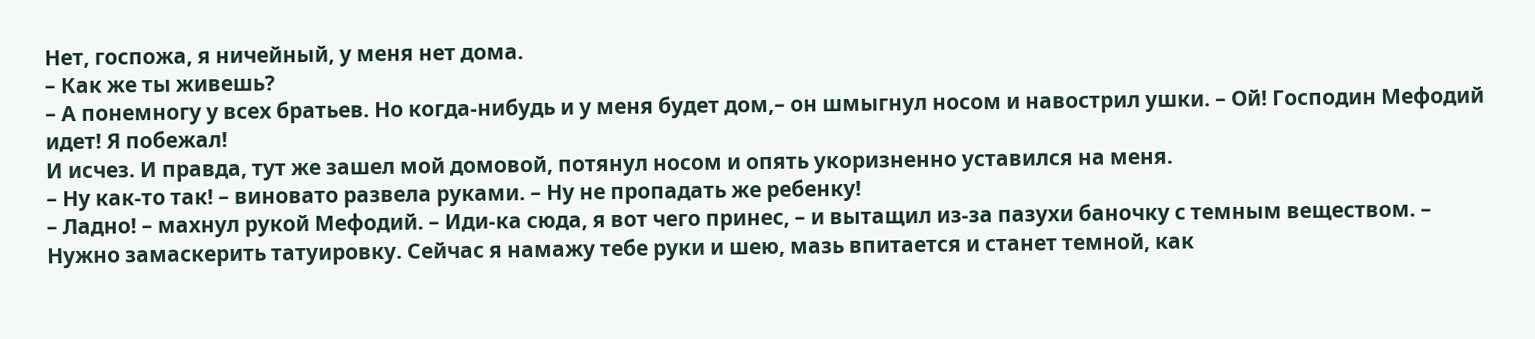Нет, госпожа, я ничейный, у меня нет дома.
– Как же ты живешь?
– А понемногу у всех братьев. Но когда-нибудь и у меня будет дом,– он шмыгнул носом и навострил ушки. – Ой! Господин Мефодий идет! Я побежал!
И исчез. И правда, тут же зашел мой домовой, потянул носом и опять укоризненно уставился на меня.
– Ну как-то так! – виновато развела руками. – Ну не пропадать же ребенку!
– Ладно! – махнул рукой Мефодий. – Иди-ка сюда, я вот чего принес, – и вытащил из-за пазухи баночку с темным веществом. – Нужно замаскерить татуировку. Сейчас я намажу тебе руки и шею, мазь впитается и станет темной, как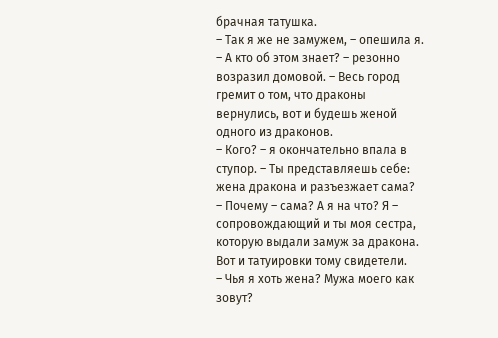брачная татушка.
– Так я же не замужем, – опешила я.
– А кто об этом знает? – резонно возразил домовой. – Весь город гремит о том, что драконы вернулись, вот и будешь женой одного из драконов.
– Кого? – я окончательно впала в ступор. – Ты представляешь себе: жена дракона и разъезжает сама?
– Почему – сама? А я на что? Я – сопровождающий и ты моя сестра, которую выдали замуж за дракона. Вот и татуировки тому свидетели.
– Чья я хоть жена? Мужа моего как зовут?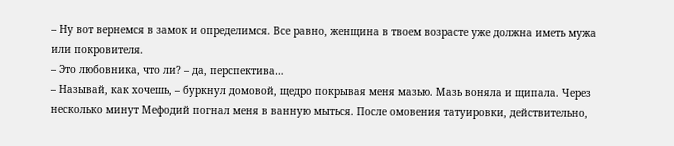– Ну вот вернемся в замок и определимся. Все равно, женщина в твоем возрасте уже должна иметь мужа или покровителя.
– Это любовника, что ли? – да, перспектива…
– Называй, как хочешь, – буркнул домовой, щедро покрывая меня мазью. Мазь воняла и щипала. Через несколько минут Мефодий погнал меня в ванную мыться. После омовения татуировки, действительно,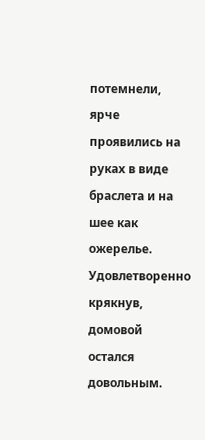потемнели, ярче проявились на руках в виде браслета и на шее как ожерелье. Удовлетворенно крякнув, домовой остался довольным.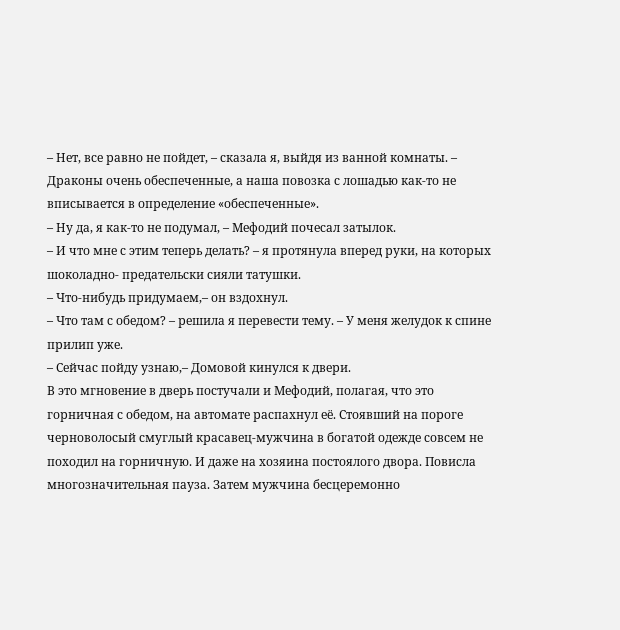– Нет, все равно не пойдет, – сказала я, выйдя из ванной комнаты. – Драконы очень обеспеченные, а наша повозка с лошадью как-то не вписывается в определение «обеспеченные».
– Ну да, я как-то не подумал, – Мефодий почесал затылок.
– И что мне с этим теперь делать? – я протянула вперед руки, на которых шоколадно- предательски сияли татушки.
– Что-нибудь придумаем,– он вздохнул.
– Что там с обедом? – решила я перевести тему. – У меня желудок к спине прилип уже.
– Сейчас пойду узнаю,– Домовой кинулся к двери.
В это мгновение в дверь постучали и Мефодий, полагая, что это горничная с обедом, на автомате распахнул её. Стоявший на пороге черноволосый смуглый красавец-мужчина в богатой одежде совсем не походил на горничную. И даже на хозяина постоялого двора. Повисла многозначительная пауза. Затем мужчина бесцеремонно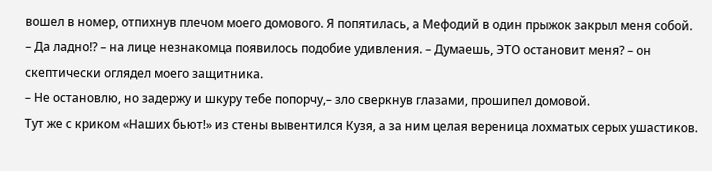вошел в номер, отпихнув плечом моего домового. Я попятилась, а Мефодий в один прыжок закрыл меня собой.
– Да ладно!? – на лице незнакомца появилось подобие удивления. – Думаешь, ЭТО остановит меня? – он скептически оглядел моего защитника.
– Не остановлю, но задержу и шкуру тебе попорчу,– зло сверкнув глазами, прошипел домовой.
Тут же с криком «Наших бьют!» из стены вывентился Кузя, а за ним целая вереница лохматых серых ушастиков.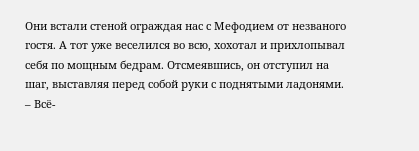Они встали стеной ограждая нас с Мефодием от незваного гостя. А тот уже веселился во всю, хохотал и прихлопывал себя по мощным бедрам. Отсмеявшись, он отступил на шаг, выставляя перед собой руки с поднятыми ладонями.
– Всё-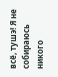всё, тушэ! Я не собираюсь никого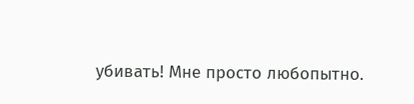убивать! Мне просто любопытно.